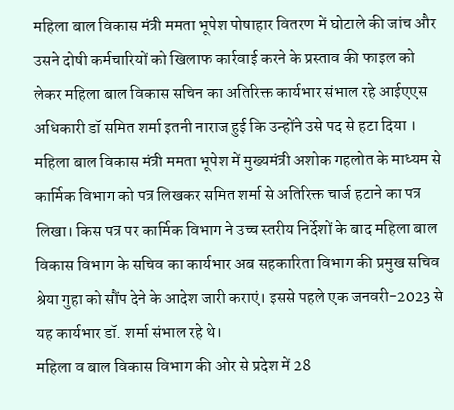महिला बाल विकास मंत्री ममता भूपेश पोषाहार वितरण में घोटाले की जांच और उसने दोषी कर्मचारियों को खिलाफ कार्रवाई करने के प्रस्ताव की फाइल को लेकर महिला बाल विकास सचिन का अतिरिक्त कार्यभार संभाल रहे आईएएस अधिकारी डॉ समित शर्मा इतनी नाराज हुई कि उन्होंने उसे पद से हटा दिया ।
महिला बाल विकास मंत्री ममता भूपेश में मुख्यमंत्री अशोक गहलोत के माध्यम से कार्मिक विभाग को पत्र लिखकर समित शर्मा से अतिरिक्त चार्ज हटाने का पत्र लिखा। किस पत्र पर कार्मिक विभाग ने उच्च स्तरीय निर्देशों के बाद महिला बाल विकास विभाग के सचिव का कार्यभार अब सहकारिता विभाग की प्रमुख सचिव श्रेया गुहा को सौंप देने के आदेश जारी कराएं। इससे पहले एक जनवरी-2023 से यह कार्यभार डॉ. शर्मा संभाल रहे थे।
महिला व बाल विकास विभाग की ओर से प्रदेश में 28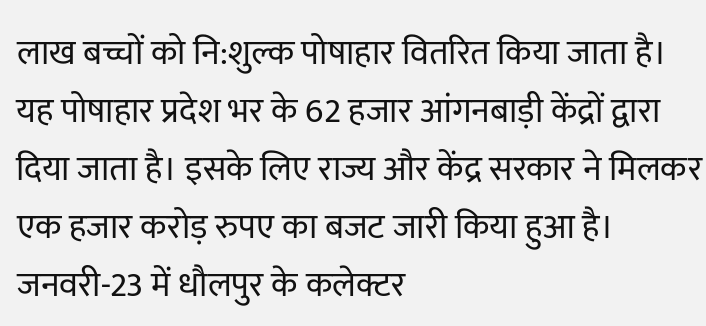लाख बच्चों को नि:शुल्क पोषाहार वितरित किया जाता है। यह पोषाहार प्रदेश भर के 62 हजार आंगनबाड़ी केंद्रों द्वारा दिया जाता है। इसके लिए राज्य और केंद्र सरकार ने मिलकर एक हजार करोड़ रुपए का बजट जारी किया हुआ है।
जनवरी-23 में धौलपुर के कलेक्टर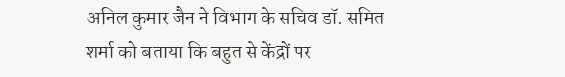अनिल कुमार जैन ने विभाग के सचिव डॉ. समित शर्मा को बताया कि बहुत से केंद्रों पर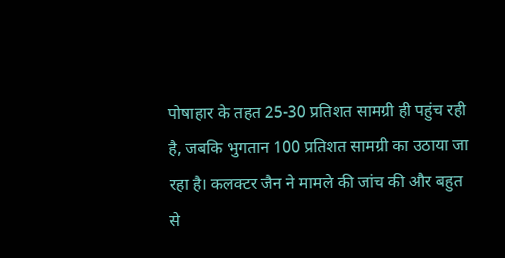पोषाहार के तहत 25-30 प्रतिशत सामग्री ही पहुंच रही है, जबकि भुगतान 100 प्रतिशत सामग्री का उठाया जा रहा है। कलक्टर जैन ने मामले की जांच की और बहुत से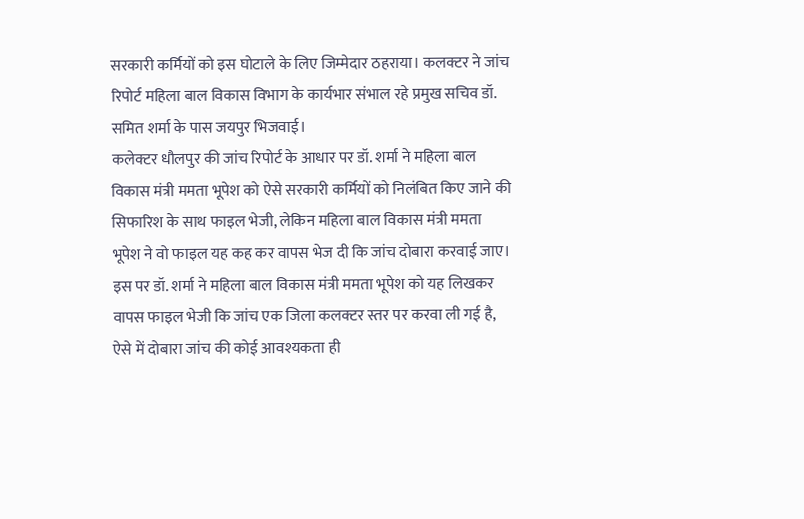सरकारी कर्मियों को इस घोटाले के लिए जिम्मेदार ठहराया। कलक्टर ने जांच रिपोर्ट महिला बाल विकास विभाग के कार्यभार संभाल रहे प्रमुख सचिव डॉ. समित शर्मा के पास जयपुर भिजवाई।
कलेक्टर धौलपुर की जांच रिपोर्ट के आधार पर डॉ. शर्मा ने महिला बाल विकास मंत्री ममता भूपेश को ऐसे सरकारी कर्मियों को निलंबित किए जाने की सिफारिश के साथ फाइल भेजी, लेकिन महिला बाल विकास मंत्री ममता भूपेश ने वो फाइल यह कह कर वापस भेज दी कि जांच दोबारा करवाई जाए। इस पर डॉ. शर्मा ने महिला बाल विकास मंत्री ममता भूपेश को यह लिखकर वापस फाइल भेजी कि जांच एक जिला कलक्टर स्तर पर करवा ली गई है, ऐसे में दोबारा जांच की कोई आवश्यकता ही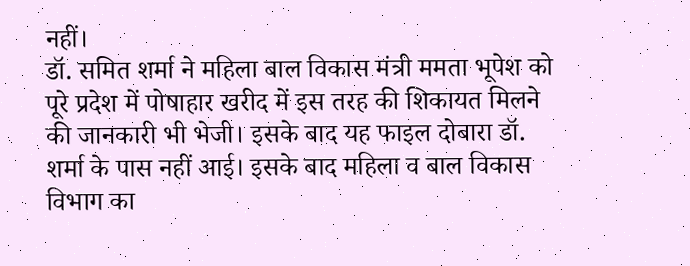नहीं।
डॉ. समित शर्मा ने महिला बाल विकास मंत्री ममता भूपेश को पूरे प्रदेश में पोषाहार खरीद में इस तरह की शिकायत मिलने की जानकारी भी भेजी। इसके बाद यह फाइल दोबारा डॉ. शर्मा के पास नहीं आई। इसके बाद महिला व बाल विकास विभाग का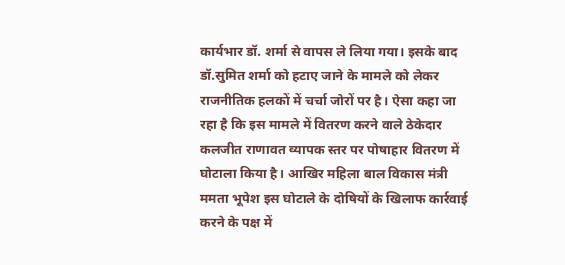कार्यभार डॉ. शर्मा से वापस ले लिया गया। इसके बाद डॉ.सुमित शर्मा को हटाए जाने के मामले को लेकर राजनीतिक हलकों में चर्चा जोरों पर है। ऐसा कहा जा रहा है कि इस मामले में वितरण करने वाले ठेकेदार कलजीत राणावत व्यापक स्तर पर पोषाहार वितरण में घोटाला किया है। आखिर महिला बाल विकास मंत्री ममता भूपेश इस घोटाले के दोषियों के खिलाफ कार्रवाई करने के पक्ष में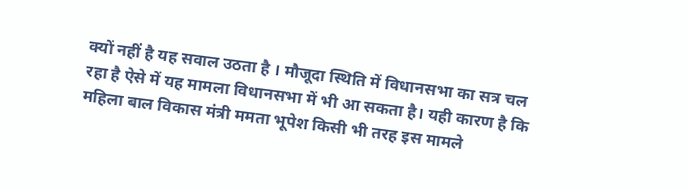क्यों नहीं है यह सवाल उठता है । मौजूदा स्थिति में विधानसभा का सत्र चल रहा है ऐसे में यह मामला विधानसभा में भी आ सकता है। यही कारण है कि महिला बाल विकास मंत्री ममता भूपेश किसी भी तरह इस मामले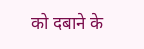को दबाने के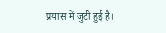प्रयास में जुटी हुई है।